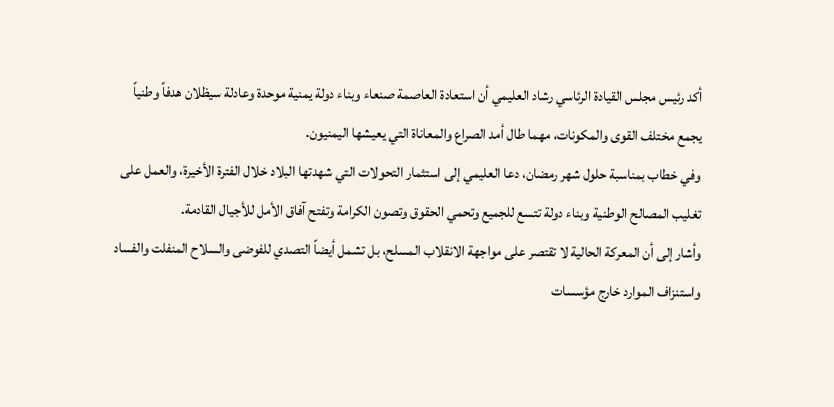أكد رئيس مجلس القيادة الرئاسي رشاد العليمي أن استعادة العاصمة صنعاء وبناء دولة يمنية موحدة وعادلة سيظلان هدفاً وطنياً يجمع مختلف القوى والمكونات، مهما طال أمد الصراع والمعاناة التي يعيشها اليمنيون.
وفي خطاب بمناسبة حلول شهر رمضان، دعا العليمي إلى استثمار التحولات التي شهدتها البلاد خلال الفترة الأخيرة، والعمل على تغليب المصالح الوطنية وبناء دولة تتسع للجميع وتحمي الحقوق وتصون الكرامة وتفتح آفاق الأمل للأجيال القادمة.
وأشار إلى أن المعركة الحالية لا تقتصر على مواجهة الانقلاب المسلح، بل تشمل أيضاً التصدي للفوضى والسلاح المنفلت والفساد واستنزاف الموارد خارج مؤسسات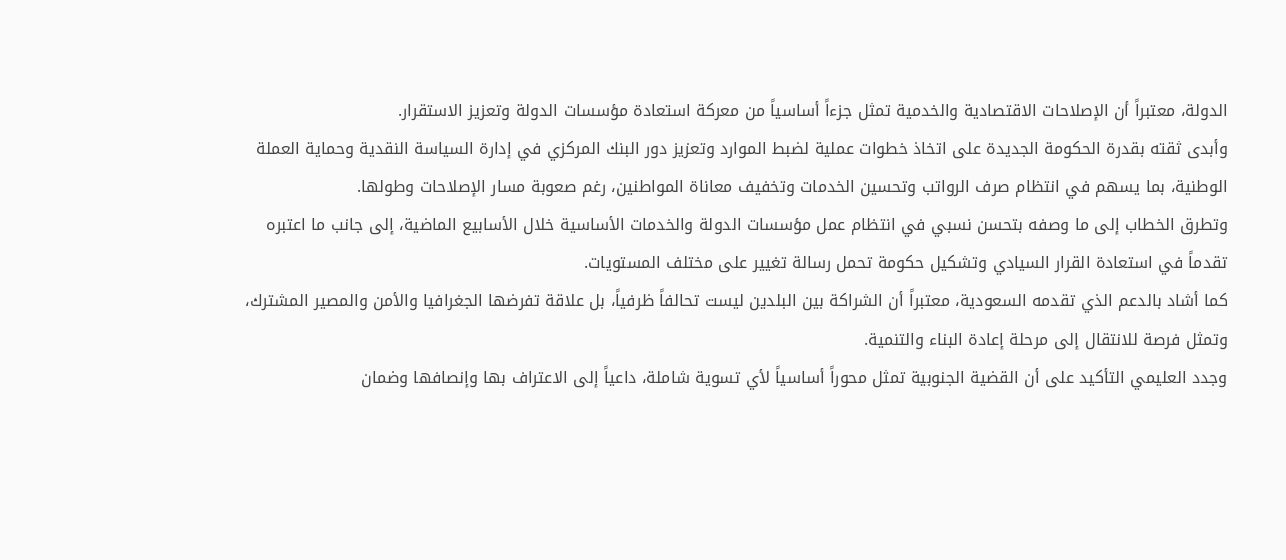الدولة، معتبراً أن الإصلاحات الاقتصادية والخدمية تمثل جزءاً أساسياً من معركة استعادة مؤسسات الدولة وتعزيز الاستقرار.
وأبدى ثقته بقدرة الحكومة الجديدة على اتخاذ خطوات عملية لضبط الموارد وتعزيز دور البنك المركزي في إدارة السياسة النقدية وحماية العملة الوطنية، بما يسهم في انتظام صرف الرواتب وتحسين الخدمات وتخفيف معاناة المواطنين، رغم صعوبة مسار الإصلاحات وطولها.
وتطرق الخطاب إلى ما وصفه بتحسن نسبي في انتظام عمل مؤسسات الدولة والخدمات الأساسية خلال الأسابيع الماضية، إلى جانب ما اعتبره تقدماً في استعادة القرار السيادي وتشكيل حكومة تحمل رسالة تغيير على مختلف المستويات.
كما أشاد بالدعم الذي تقدمه السعودية، معتبراً أن الشراكة بين البلدين ليست تحالفاً ظرفياً، بل علاقة تفرضها الجغرافيا والأمن والمصير المشترك، وتمثل فرصة للانتقال إلى مرحلة إعادة البناء والتنمية.
وجدد العليمي التأكيد على أن القضية الجنوبية تمثل محوراً أساسياً لأي تسوية شاملة، داعياً إلى الاعتراف بها وإنصافها وضمان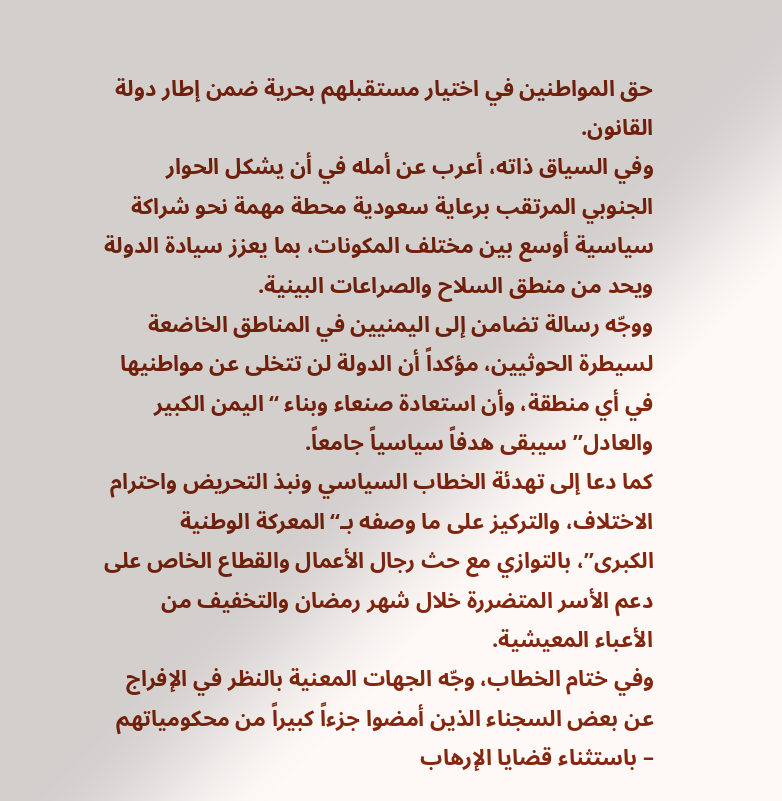حق المواطنين في اختيار مستقبلهم بحرية ضمن إطار دولة القانون.
وفي السياق ذاته، أعرب عن أمله في أن يشكل الحوار الجنوبي المرتقب برعاية سعودية محطة مهمة نحو شراكة سياسية أوسع بين مختلف المكونات، بما يعزز سيادة الدولة ويحد من منطق السلاح والصراعات البينية.
ووجّه رسالة تضامن إلى اليمنيين في المناطق الخاضعة لسيطرة الحوثيين، مؤكداً أن الدولة لن تتخلى عن مواطنيها في أي منطقة، وأن استعادة صنعاء وبناء “اليمن الكبير والعادل” سيبقى هدفاً سياسياً جامعاً.
كما دعا إلى تهدئة الخطاب السياسي ونبذ التحريض واحترام الاختلاف، والتركيز على ما وصفه بـ“المعركة الوطنية الكبرى”، بالتوازي مع حث رجال الأعمال والقطاع الخاص على دعم الأسر المتضررة خلال شهر رمضان والتخفيف من الأعباء المعيشية.
وفي ختام الخطاب، وجّه الجهات المعنية بالنظر في الإفراج عن بعض السجناء الذين أمضوا جزءاً كبيراً من محكومياتهم – باستثناء قضايا الإرهاب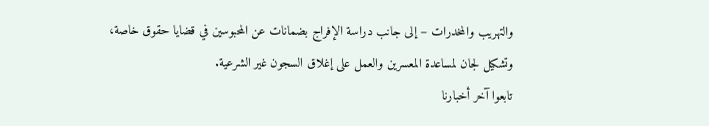والتهريب والمخدرات – إلى جانب دراسة الإفراج بضمانات عن المحبوسين في قضايا حقوق خاصة، وتشكيل لجان لمساعدة المعسرين والعمل على إغلاق السجون غير الشرعية.
تابعوا آخر أخبارنا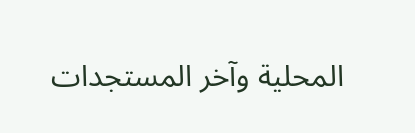المحلية وآخر المستجدات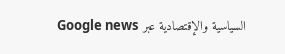السياسية والإقتصادية عبر Google news